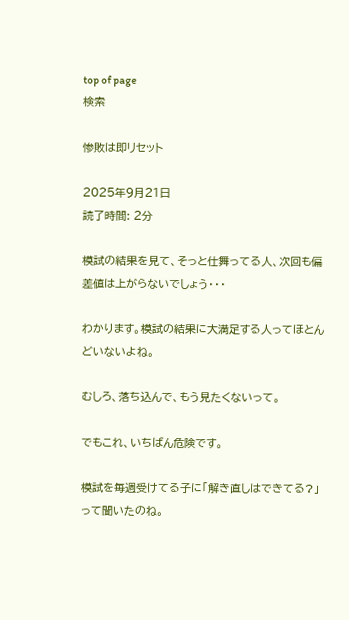top of page
検索

惨敗は即リセット

2025年9月21日
読了時間: 2分

模試の結果を見て、そっと仕舞ってる人、次回も偏差値は上がらないでしょう・・・

わかります。模試の結果に大満足する人ってほとんどいないよね。

むしろ、落ち込んで、もう見たくないって。

でもこれ、いちばん危険です。

模試を毎週受けてる子に「解き直しはできてる?」って聞いたのね。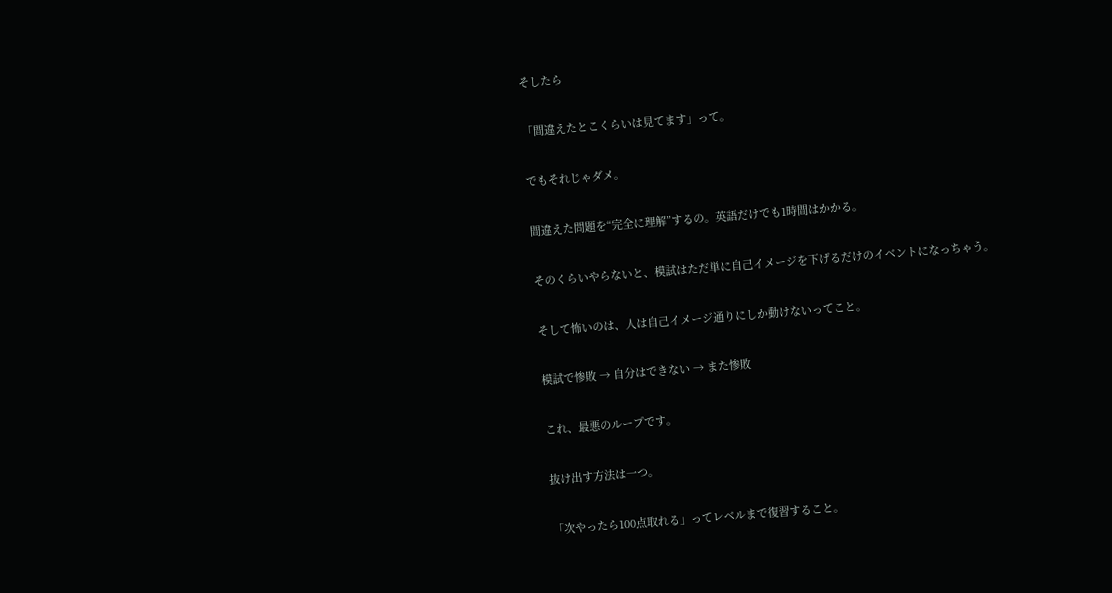そしたら

「間違えたとこくらいは見てます」って。

でもそれじゃダメ。

間違えた問題を“完全に理解”するの。英語だけでも1時間はかかる。

そのくらいやらないと、模試はただ単に自己イメージを下げるだけのイベントになっちゃう。

そして怖いのは、人は自己イメージ通りにしか動けないってこと。

模試で惨敗 → 自分はできない → また惨敗

これ、最悪のループです。

抜け出す方法は一つ。

「次やったら100点取れる」ってレベルまで復習すること。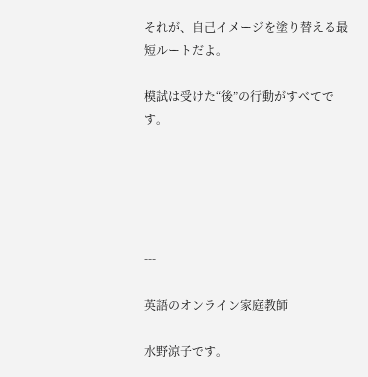それが、自己イメージを塗り替える最短ルートだよ。

模試は受けた“後”の行動がすべてです。





---

英語のオンライン家庭教師

水野涼子です。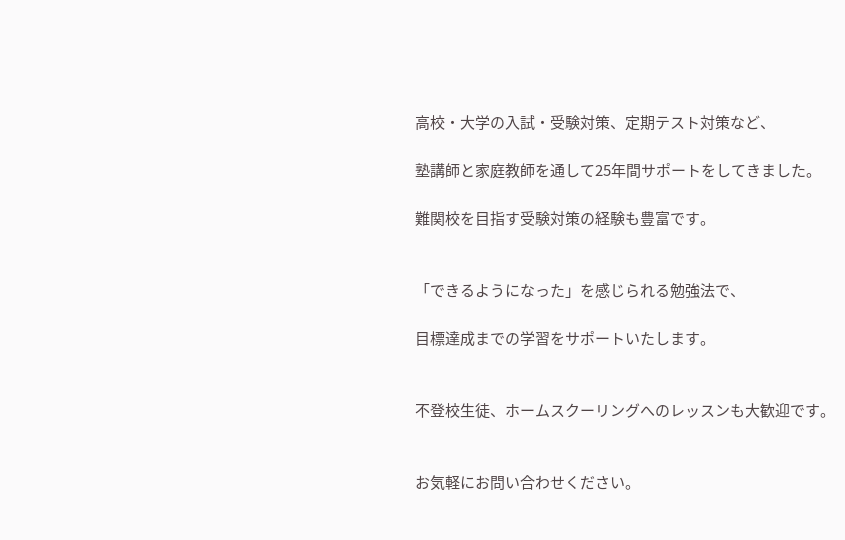高校・大学の入試・受験対策、定期テスト対策など、

塾講師と家庭教師を通して25年間サポートをしてきました。

難関校を目指す受験対策の経験も豊富です。


「できるようになった」を感じられる勉強法で、

目標達成までの学習をサポートいたします。


不登校生徒、ホームスクーリングへのレッスンも大歓迎です。


お気軽にお問い合わせください。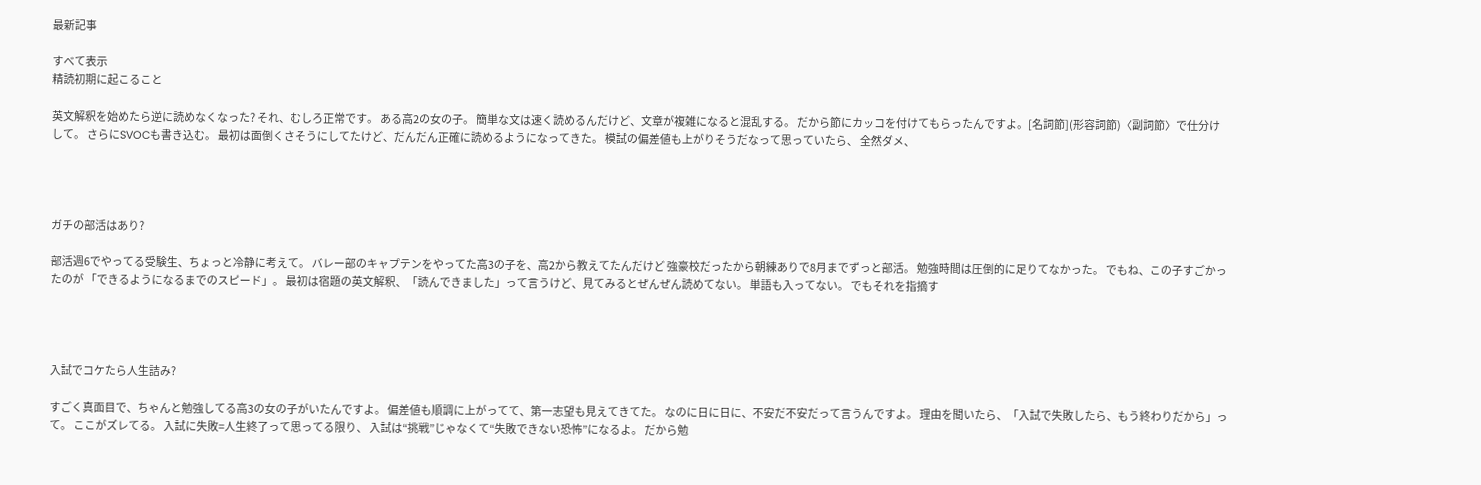最新記事

すべて表示
精読初期に起こること

英文解釈を始めたら逆に読めなくなった? それ、むしろ正常です。 ある高2の女の子。 簡単な文は速く読めるんだけど、文章が複雑になると混乱する。 だから節にカッコを付けてもらったんですよ。[名詞節](形容詞節)〈副詞節〉で仕分けして。 さらにSVOCも書き込む。 最初は面倒くさそうにしてたけど、だんだん正確に読めるようになってきた。 模試の偏差値も上がりそうだなって思っていたら、 全然ダメ、




ガチの部活はあり?

部活週6でやってる受験生、ちょっと冷静に考えて。 バレー部のキャプテンをやってた高3の子を、高2から教えてたんだけど 強豪校だったから朝練ありで8月までずっと部活。 勉強時間は圧倒的に足りてなかった。 でもね、この子すごかったのが 「できるようになるまでのスピード」。 最初は宿題の英文解釈、「読んできました」って言うけど、見てみるとぜんぜん読めてない。 単語も入ってない。 でもそれを指摘す




入試でコケたら人生詰み?

すごく真面目で、ちゃんと勉強してる高3の女の子がいたんですよ。 偏差値も順調に上がってて、第一志望も見えてきてた。 なのに日に日に、不安だ不安だって言うんですよ。 理由を聞いたら、「入試で失敗したら、もう終わりだから」って。 ここがズレてる。 入試に失敗=人生終了って思ってる限り、 入試は“挑戦”じゃなくて“失敗できない恐怖”になるよ。 だから勉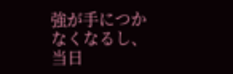強が手につかなくなるし、 当日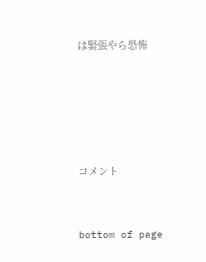は緊張やら恐怖





コメント


bottom of page